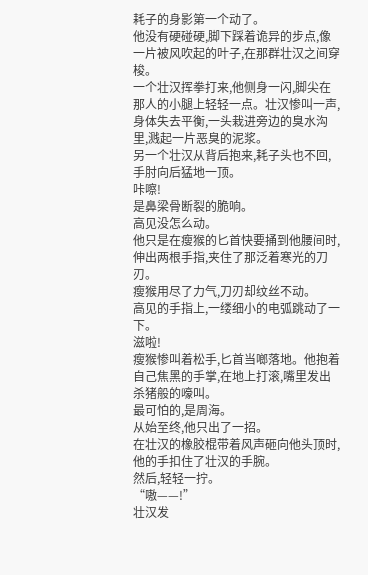耗子的身影第一个动了。
他没有硬碰硬,脚下踩着诡异的步点,像一片被风吹起的叶子,在那群壮汉之间穿梭。
一个壮汉挥拳打来,他侧身一闪,脚尖在那人的小腿上轻轻一点。壮汉惨叫一声,身体失去平衡,一头栽进旁边的臭水沟里,溅起一片恶臭的泥浆。
另一个壮汉从背后抱来,耗子头也不回,手肘向后猛地一顶。
咔嚓!
是鼻梁骨断裂的脆响。
高见没怎么动。
他只是在瘦猴的匕首快要捅到他腰间时,伸出两根手指,夹住了那泛着寒光的刀刃。
瘦猴用尽了力气,刀刃却纹丝不动。
高见的手指上,一缕细小的电弧跳动了一下。
滋啦!
瘦猴惨叫着松手,匕首当啷落地。他抱着自己焦黑的手掌,在地上打滚,嘴里发出杀猪般的嚎叫。
最可怕的,是周海。
从始至终,他只出了一招。
在壮汉的橡胶棍带着风声砸向他头顶时,他的手扣住了壮汉的手腕。
然后,轻轻一拧。
“嗷——!”
壮汉发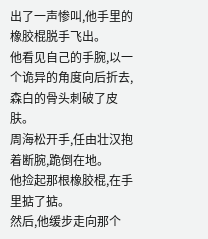出了一声惨叫,他手里的橡胶棍脱手飞出。
他看见自己的手腕,以一个诡异的角度向后折去,森白的骨头刺破了皮肤。
周海松开手,任由壮汉抱着断腕,跪倒在地。
他捡起那根橡胶棍,在手里掂了掂。
然后,他缓步走向那个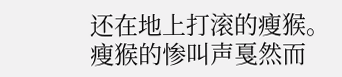还在地上打滚的瘦猴。
瘦猴的惨叫声戛然而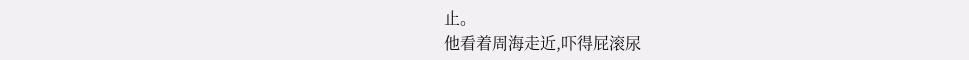止。
他看着周海走近,吓得屁滚尿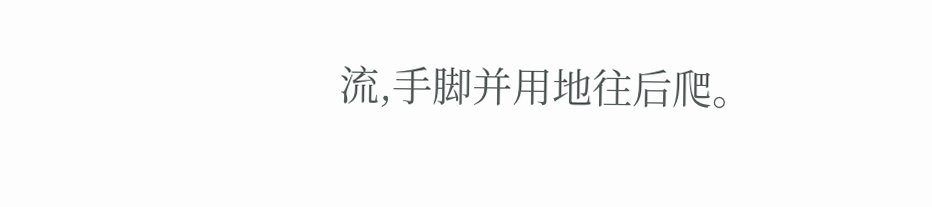流,手脚并用地往后爬。